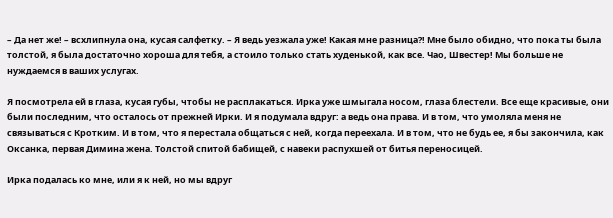– Да нет же! – всхлипнула она, кусая салфетку. – Я ведь уезжала уже! Какая мне разница?! Мне было обидно, что пока ты была толстой, я была достаточно хороша для тебя, а стоило только стать худенькой, как все. Чао, Швестер! Мы больше не нуждаемся в ваших услугах.

Я посмотрела ей в глаза, кусая губы, чтобы не расплакаться. Ирка уже шмыгала носом, глаза блестели. Все еще красивые, они были последним, что осталось от прежней Ирки. И я подумала вдруг: а ведь она права. И в том, что умоляла меня не связываться с Кротким. И в том, что я перестала общаться с ней, когда переехала. И в том, что не будь ее, я бы закончила, как Оксанка, первая Димина жена. Толстой спитой бабищей, с навеки распухшей от битья переносицей.

Ирка подалась ко мне, или я к ней, но мы вдруг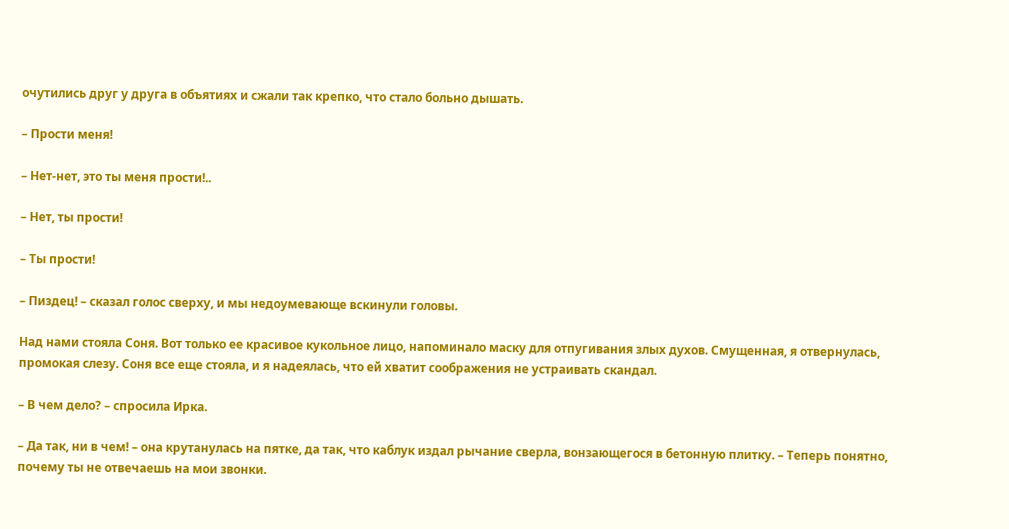очутились друг у друга в объятиях и сжали так крепко, что стало больно дышать.

– Прости меня!

– Нет-нет, это ты меня прости!..

– Нет, ты прости!

– Ты прости!

– Пиздец! – сказал голос сверху, и мы недоумевающе вскинули головы.

Над нами стояла Соня. Вот только ее красивое кукольное лицо, напоминало маску для отпугивания злых духов. Смущенная, я отвернулась, промокая слезу. Соня все еще стояла, и я надеялась, что ей хватит соображения не устраивать скандал.

– В чем дело? – спросила Ирка.

– Да так, ни в чем! – она крутанулась на пятке, да так, что каблук издал рычание сверла, вонзающегося в бетонную плитку. – Теперь понятно, почему ты не отвечаешь на мои звонки.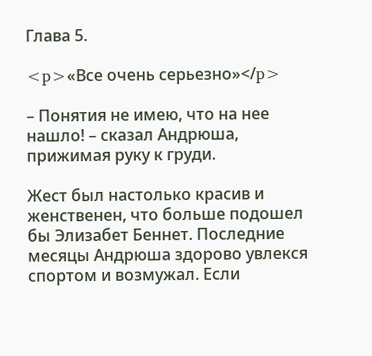Глава 5.

<p>«Все очень серьезно»</p>

– Понятия не имею, что на нее нашло! – сказал Андрюша, прижимая руку к груди.

Жест был настолько красив и женственен, что больше подошел бы Элизабет Беннет. Последние месяцы Андрюша здорово увлекся спортом и возмужал. Если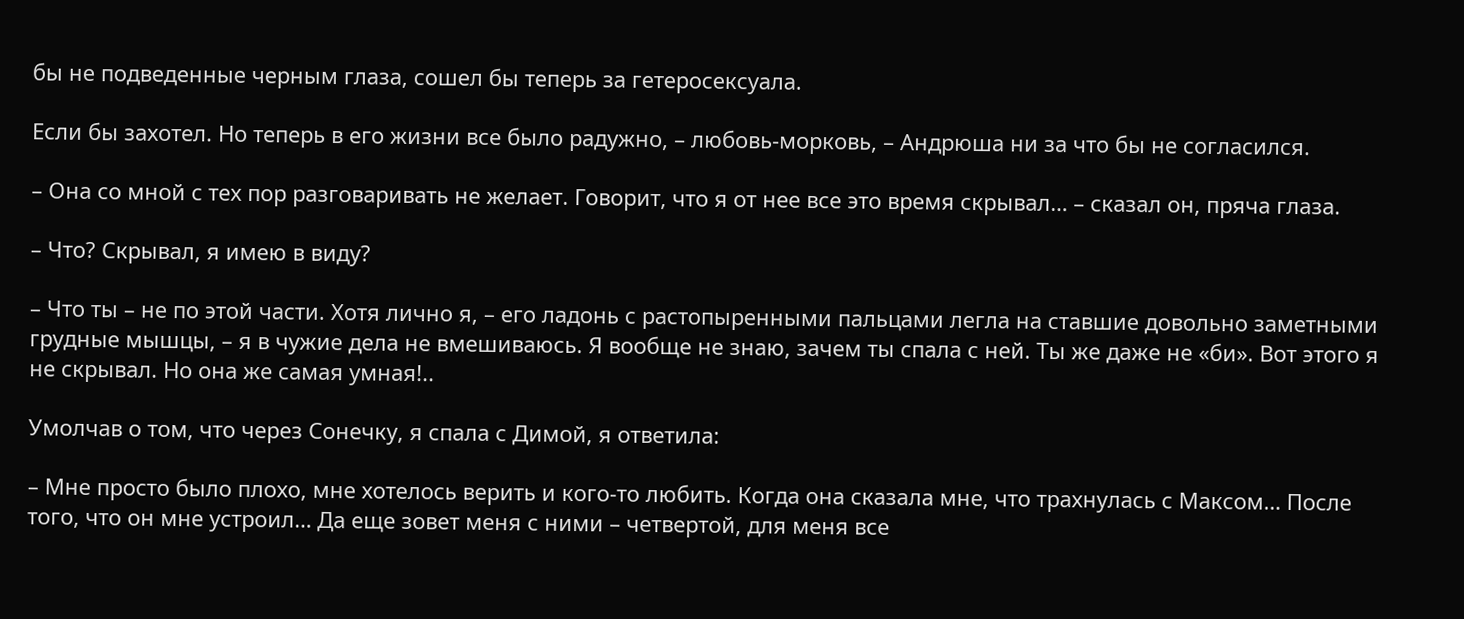бы не подведенные черным глаза, сошел бы теперь за гетеросексуала.

Если бы захотел. Но теперь в его жизни все было радужно, – любовь-морковь, – Андрюша ни за что бы не согласился.

– Она со мной с тех пор разговаривать не желает. Говорит, что я от нее все это время скрывал… – сказал он, пряча глаза.

– Что? Скрывал, я имею в виду?

– Что ты – не по этой части. Хотя лично я, – его ладонь с растопыренными пальцами легла на ставшие довольно заметными грудные мышцы, – я в чужие дела не вмешиваюсь. Я вообще не знаю, зачем ты спала с ней. Ты же даже не «би». Вот этого я не скрывал. Но она же самая умная!..

Умолчав о том, что через Сонечку, я спала с Димой, я ответила:

– Мне просто было плохо, мне хотелось верить и кого-то любить. Когда она сказала мне, что трахнулась с Максом… После того, что он мне устроил… Да еще зовет меня с ними – четвертой, для меня все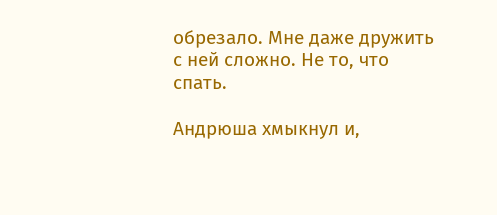обрезало. Мне даже дружить с ней сложно. Не то, что спать.

Андрюша хмыкнул и,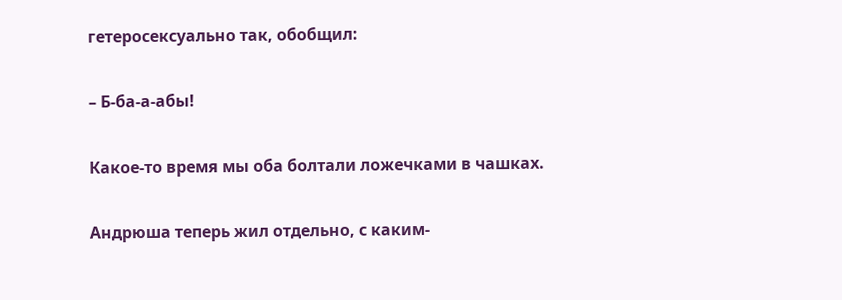гетеросексуально так, обобщил:

– Б-ба-а-абы!

Какое-то время мы оба болтали ложечками в чашках.

Андрюша теперь жил отдельно, с каким-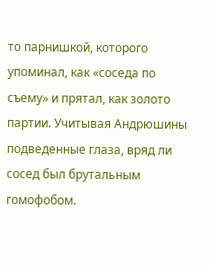то парнишкой, которого упоминал, как «соседа по съему» и прятал, как золото партии. Учитывая Андрюшины подведенные глаза, вряд ли сосед был брутальным гомофобом.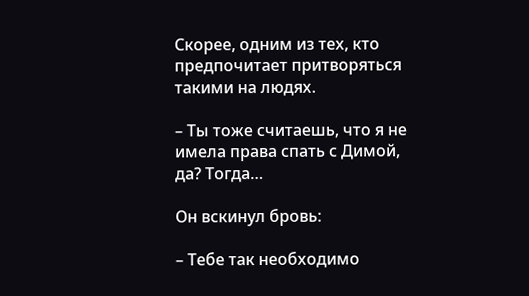Скорее, одним из тех, кто предпочитает притворяться такими на людях.

– Ты тоже считаешь, что я не имела права спать с Димой, да? Тогда…

Он вскинул бровь:

– Тебе так необходимо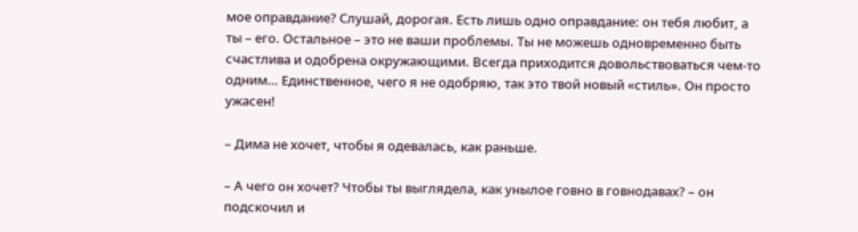мое оправдание? Слушай, дорогая. Есть лишь одно оправдание: он тебя любит, а ты – его. Остальное – это не ваши проблемы. Ты не можешь одновременно быть счастлива и одобрена окружающими. Всегда приходится довольствоваться чем-то одним… Единственное, чего я не одобряю, так это твой новый «стиль». Он просто ужасен!

– Дима не хочет, чтобы я одевалась, как раньше.

– А чего он хочет? Чтобы ты выглядела, как унылое говно в говнодавах? – он подскочил и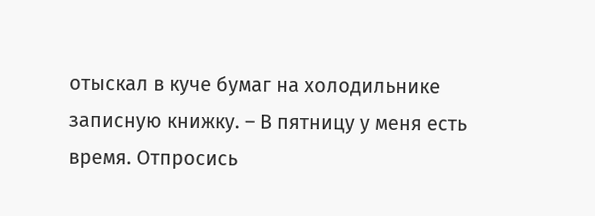отыскал в куче бумаг на холодильнике записную книжку. – В пятницу у меня есть время. Отпросись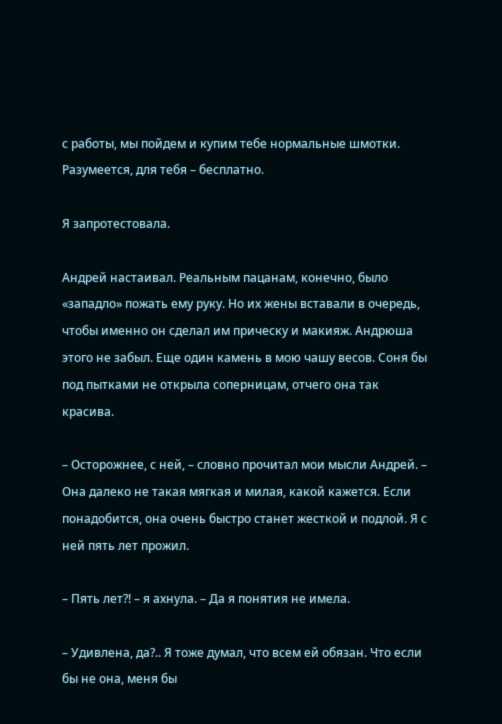с работы, мы пойдем и купим тебе нормальные шмотки. Разумеется, для тебя – бесплатно.

Я запротестовала.

Андрей настаивал. Реальным пацанам, конечно, было «западло» пожать ему руку. Но их жены вставали в очередь, чтобы именно он сделал им прическу и макияж. Андрюша этого не забыл. Еще один камень в мою чашу весов. Соня бы под пытками не открыла соперницам, отчего она так красива.

– Осторожнее, с ней, – словно прочитал мои мысли Андрей. – Она далеко не такая мягкая и милая, какой кажется. Если понадобится, она очень быстро станет жесткой и подлой. Я с ней пять лет прожил.

– Пять лет?! – я ахнула. – Да я понятия не имела.

– Удивлена, да?.. Я тоже думал, что всем ей обязан. Что если бы не она, меня бы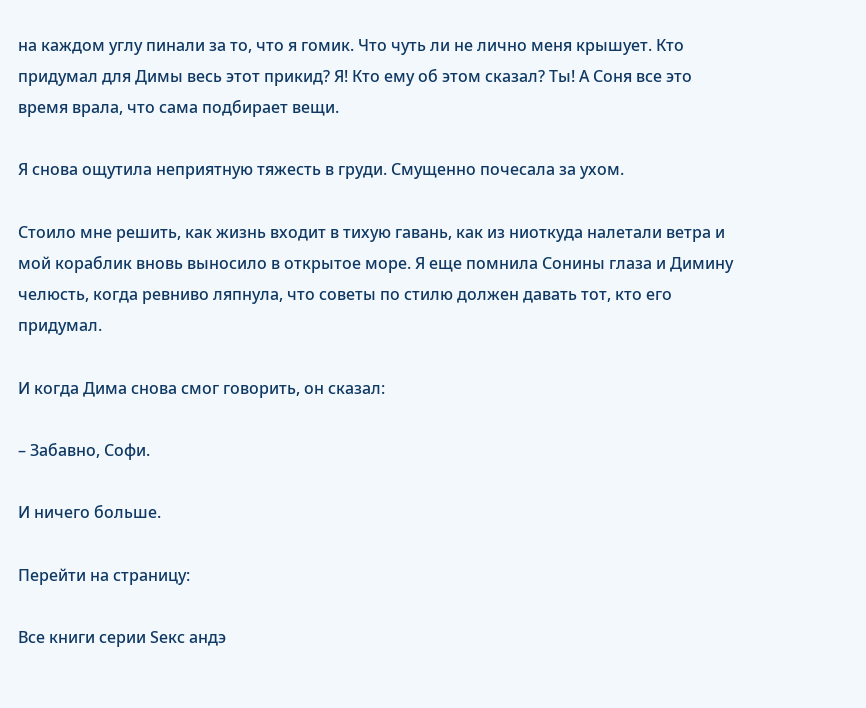на каждом углу пинали за то, что я гомик. Что чуть ли не лично меня крышует. Кто придумал для Димы весь этот прикид? Я! Кто ему об этом сказал? Ты! А Соня все это время врала, что сама подбирает вещи.

Я снова ощутила неприятную тяжесть в груди. Смущенно почесала за ухом.

Стоило мне решить, как жизнь входит в тихую гавань, как из ниоткуда налетали ветра и мой кораблик вновь выносило в открытое море. Я еще помнила Сонины глаза и Димину челюсть, когда ревниво ляпнула, что советы по стилю должен давать тот, кто его придумал.

И когда Дима снова смог говорить, он сказал:

– Забавно, Софи.

И ничего больше.

Перейти на страницу:

Все книги серии Sекс андэ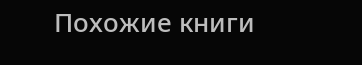Похожие книги